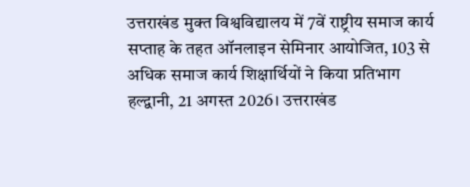उत्तराखंड मुक्त विश्वविद्यालय में 7वें राष्ट्रीय समाज कार्य सप्ताह के तहत ऑनलाइन सेमिनार आयोजित, 103 से अधिक समाज कार्य शिक्षार्थियों ने किया प्रतिभाग
हल्द्वानी, 21 अगस्त 2026। उत्तराखंड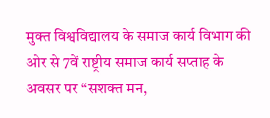मुक्त विश्वविद्यालय के समाज कार्य विभाग की ओर से 7वें राष्ट्रीय समाज कार्य सप्ताह के अवसर पर “सशक्त मन,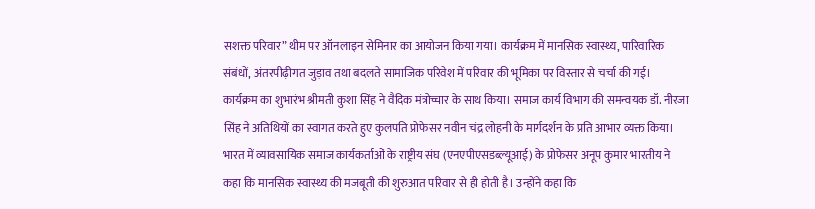सशक्त परिवार” थीम पर ऑनलाइन सेमिनार का आयोजन किया गया। कार्यक्रम में मानसिक स्वास्थ्य, पारिवारिक संबंधों, अंतरपीढ़ीगत जुड़ाव तथा बदलते सामाजिक परिवेश में परिवार की भूमिका पर विस्तार से चर्चा की गई।
कार्यक्रम का शुभारंभ श्रीमती कुशा सिंह ने वैदिक मंत्रोच्चार के साथ किया। समाज कार्य विभाग की समन्वयक डॉ. नीरजा सिंह ने अतिथियों का स्वागत करते हुए कुलपति प्रोफेसर नवीन चंद्र लोहनी के मार्गदर्शन के प्रति आभार व्यक्त किया।
भारत में व्यावसायिक समाज कार्यकर्ताओं के राष्ट्रीय संघ (एनएपीएसडब्ल्यूआई) के प्रोफेसर अनूप कुमार भारतीय ने कहा कि मानसिक स्वास्थ्य की मजबूती की शुरुआत परिवार से ही होती है। उन्होंने कहा कि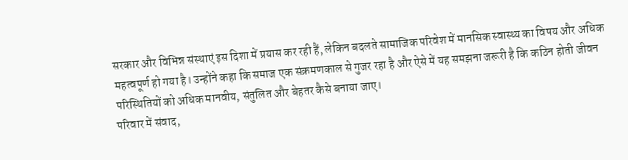सरकार और विभिन्न संस्थाएं इस दिशा में प्रयास कर रही हैं, लेकिन बदलते सामाजिक परिवेश में मानसिक स्वास्थ्य का विषय और अधिक महत्वपूर्ण हो गया है। उन्होंने कहा कि समाज एक संक्रमणकाल से गुजर रहा है और ऐसे में यह समझना जरूरी है कि कठिन होती जीवन परिस्थितियों को अधिक मानवीय, संतुलित और बेहतर कैसे बनाया जाए।
परिवार में संवाद,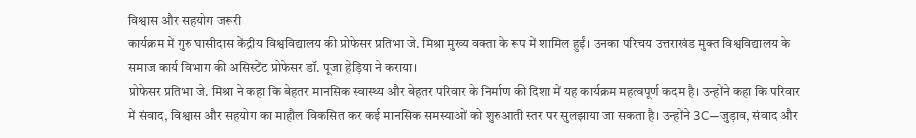विश्वास और सहयोग जरूरी
कार्यक्रम में गुरु घासीदास केंद्रीय विश्वविद्यालय की प्रोफेसर प्रतिभा जे. मिश्रा मुख्य वक्ता के रूप में शामिल हुईं। उनका परिचय उत्तराखंड मुक्त विश्वविद्यालय के समाज कार्य विभाग की असिस्टेंट प्रोफेसर डॉ. पूजा हेड़िया ने कराया।
प्रोफेसर प्रतिभा जे. मिश्रा ने कहा कि बेहतर मानसिक स्वास्थ्य और बेहतर परिवार के निर्माण की दिशा में यह कार्यक्रम महत्वपूर्ण कदम है। उन्होंने कहा कि परिवार में संवाद, विश्वास और सहयोग का माहौल विकसित कर कई मानसिक समस्याओं को शुरुआती स्तर पर सुलझाया जा सकता है। उन्होंने 3C—जुड़ाव, संवाद और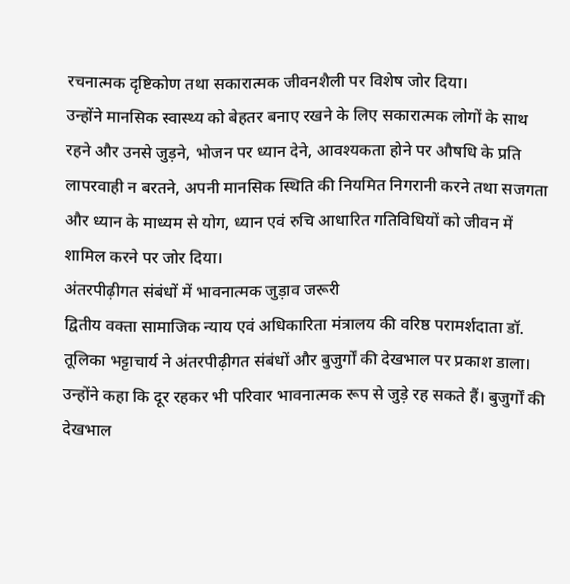रचनात्मक दृष्टिकोण तथा सकारात्मक जीवनशैली पर विशेष जोर दिया।
उन्होंने मानसिक स्वास्थ्य को बेहतर बनाए रखने के लिए सकारात्मक लोगों के साथ रहने और उनसे जुड़ने, भोजन पर ध्यान देने, आवश्यकता होने पर औषधि के प्रति लापरवाही न बरतने, अपनी मानसिक स्थिति की नियमित निगरानी करने तथा सजगता और ध्यान के माध्यम से योग, ध्यान एवं रुचि आधारित गतिविधियों को जीवन में शामिल करने पर जोर दिया।
अंतरपीढ़ीगत संबंधों में भावनात्मक जुड़ाव जरूरी
द्वितीय वक्ता सामाजिक न्याय एवं अधिकारिता मंत्रालय की वरिष्ठ परामर्शदाता डॉ. तूलिका भट्टाचार्य ने अंतरपीढ़ीगत संबंधों और बुजुर्गों की देखभाल पर प्रकाश डाला। उन्होंने कहा कि दूर रहकर भी परिवार भावनात्मक रूप से जुड़े रह सकते हैं। बुजुर्गों की देखभाल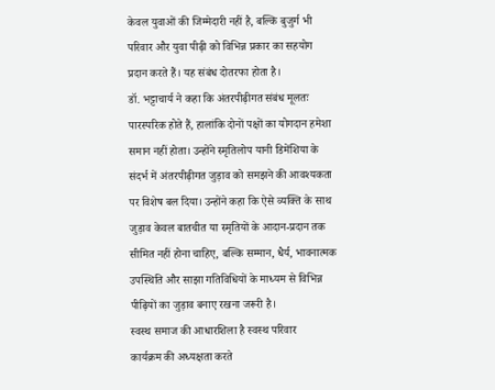केवल युवाओं की जिम्मेदारी नहीं है, बल्कि बुजुर्ग भी परिवार और युवा पीढ़ी को विभिन्न प्रकार का सहयोग प्रदान करते हैं। यह संबंध दोतरफा होता है।
डॉ. भट्टाचार्य ने कहा कि अंतरपीढ़ीगत संबंध मूलतः पारस्परिक होते हैं, हालांकि दोनों पक्षों का योगदान हमेशा समान नहीं होता। उन्होंने स्मृतिलोप यानी डिमेंशिया के संदर्भ में अंतरपीढ़ीगत जुड़ाव को समझने की आवश्यकता पर विशेष बल दिया। उन्होंने कहा कि ऐसे व्यक्ति के साथ जुड़ाव केवल बातचीत या स्मृतियों के आदान-प्रदान तक सीमित नहीं होना चाहिए, बल्कि सम्मान, धैर्य, भावनात्मक उपस्थिति और साझा गतिविधियों के माध्यम से विभिन्न पीढ़ियों का जुड़ाव बनाए रखना जरूरी है।
स्वस्थ समाज की आधारशिला है स्वस्थ परिवार
कार्यक्रम की अध्यक्षता करते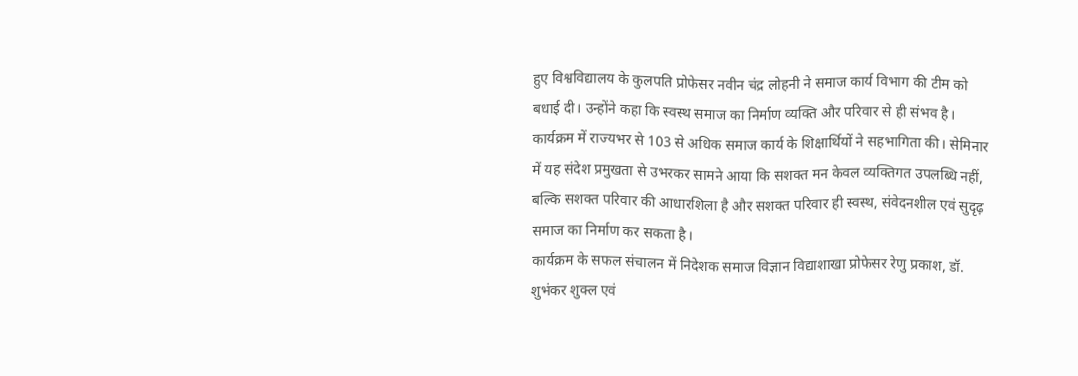हुए विश्वविद्यालय के कुलपति प्रोफेसर नवीन चंद्र लोहनी ने समाज कार्य विभाग की टीम को बधाई दी। उन्होंने कहा कि स्वस्थ समाज का निर्माण व्यक्ति और परिवार से ही संभव है।
कार्यक्रम में राज्यभर से 103 से अधिक समाज कार्य के शिक्षार्थियों ने सहभागिता की। सेमिनार में यह संदेश प्रमुखता से उभरकर सामने आया कि सशक्त मन केवल व्यक्तिगत उपलब्धि नहीं, बल्कि सशक्त परिवार की आधारशिला है और सशक्त परिवार ही स्वस्थ, संवेदनशील एवं सुदृढ़ समाज का निर्माण कर सकता है।
कार्यक्रम के सफल संचालन में निदेशक समाज विज्ञान विद्याशाखा प्रोफेसर रेणु प्रकाश, डॉ. शुभंकर शुक्ल एवं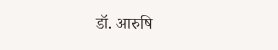डॉ. आरुषि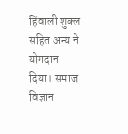हिंवाली शुक्ल सहित अन्य ने योगदान दिया। समाज विज्ञान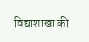विद्याशाखा की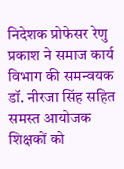निदेशक प्रोफेसर रेणु प्रकाश ने समाज कार्य विभाग की समन्वयक डॉ. नीरजा सिंह सहित समस्त आयोजक शिक्षकों को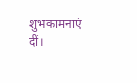शुभकामनाएं दीं।